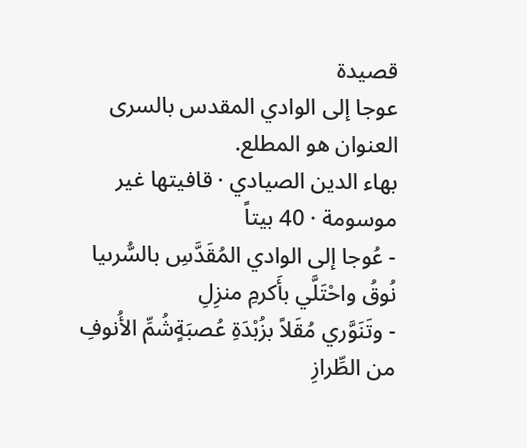قصيدة
عوجا إلى الوادي المقدس بالسرى
العنوان هو المطلع.
بهاء الدين الصيادي · قافيتها غير موسومة · 40 بيتاً
- عُوجا إلى الوادي المُقَدَّسِ بالسُّرىيا نُوقُ واحْتَلَّي بأَكرمِ منزِلِ
- وتَنَوَّري مُقَلاً بزُبْدَةِ عُصبَةٍشُمِّ الأُنوفِ من الطِّرازِ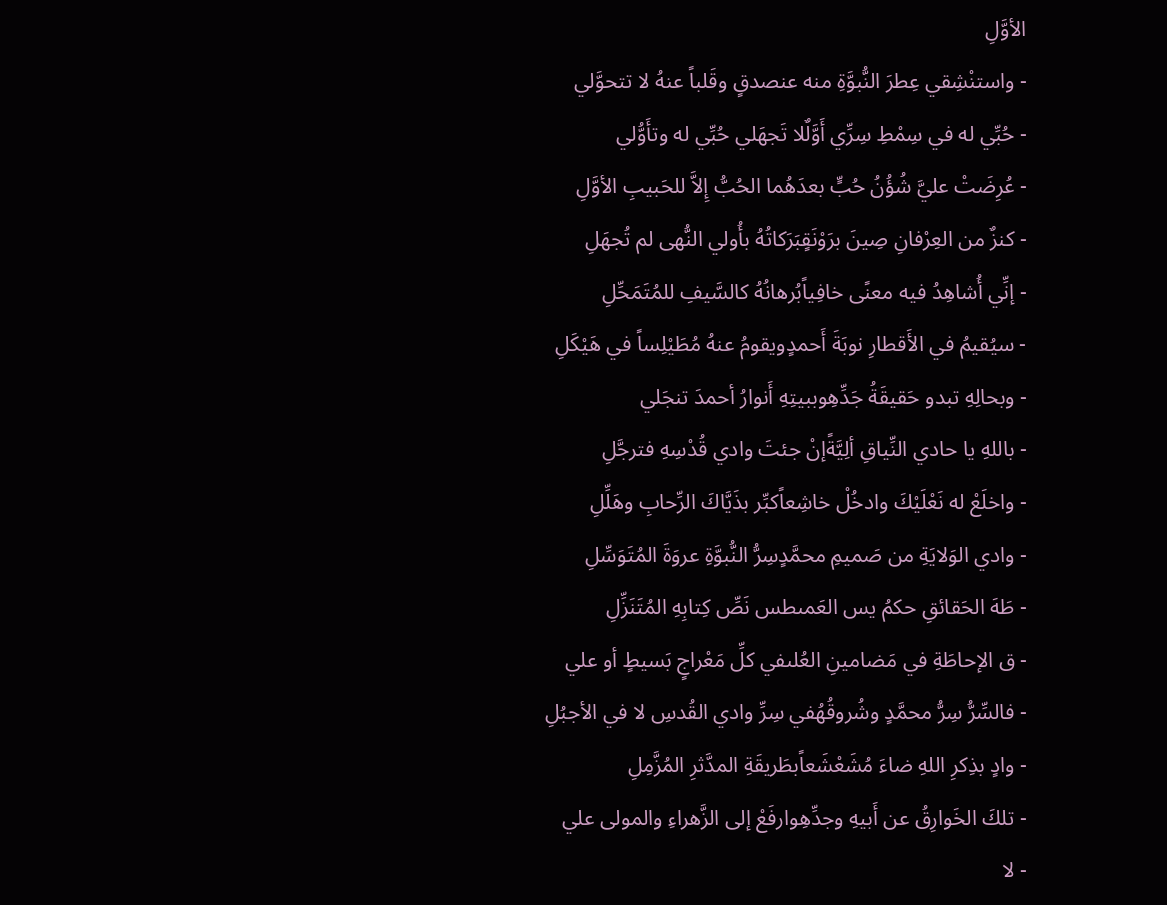الأوَّلِ
- واستنْشِقي عِطرَ النُّبوَّةِ منه عنصدقٍ وقَلباً عنهُ لا تتحوَّلي
- حُبِّي له في سِمْطِ سِرِّي أَوَّلٌلا تَجهَلي حُبِّي له وتأَوُّلي
- عُرِضَتْ عليَّ شُؤُنُ حُبٍّ بعدَهُما الحُبُّ إِلاَّ للحَبيبِ الأوَّلِ
- كنزٌ من العِرْفانِ صِينَ برَوْنَقٍبَرَكاتُهُ بأُولي النُّهى لم تُجهَلِ
- إنِّي أُشاهِدُ فيه معنًى خافِياًبُرهانُهُ كالسَّيفِ للمُتَمَحِّلِ
- سيُقيمُ في الأَقطارِ نوبَةَ أَحمدٍويقومُ عنهُ مُطَيْلِساً في هَيْكَلِ
- وبحالِهِ تبدو حَقيقَةُ جَدِّهِوببيتِهِ أَنوارُ أحمدَ تنجَلي
- باللهِ يا حادي النِّياقِ ألِيَّةًإنْ جئتَ وادي قُدْسِهِ فترجَّلِ
- واخلَعْ له نَعْلَيْكَ وادخُلْ خاشِعاًكبِّر بذَيَّاكَ الرِّحابِ وهَلِّلِ
- وادي الوَلايَةِ من صَميمِ محمَّدٍسِرُّ النُّبوَّةِ عروَةَ المُتَوَسِّلِ
- طَهَ الحَقائقِ حكمُ يس العَمىطس نَصِّ كِتابِهِ المُتَنَزِّلِ
- ق الإحاطَةِ في مَضامينِ العُلىفي كلِّ مَعْراجٍ بَسيطٍ أو علي
- فالسِّرُّ سِرُّ محمَّدٍ وشُروقُهُفي سِرِّ وادي القُدسِ لا في الأجبُلِ
- وادٍ بذِكرِ اللهِ ضاءَ مُشَعْشَعاًبطَريقَةِ المدَّثرِ المُزَّمِلِ
- تلكَ الخَوارِقُ عن أَبيهِ وجدِّهِوارفَعْ إلى الزَّهراءِ والمولى علي
- لا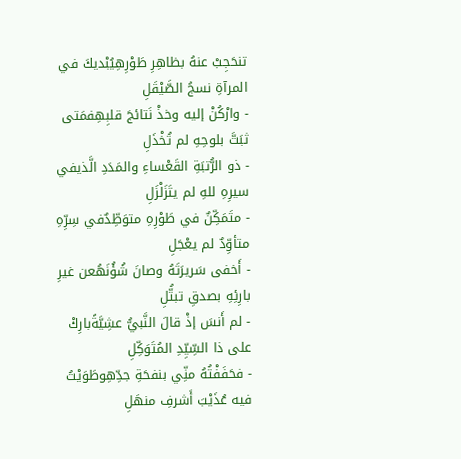تنحَجِبْ عنهُ بظاهِرِ طَوْرِهِيُبْديكَ في المرآةِ نسجُ الصَّيْقَلِ
- وارْكُنْ إليه وخذْ نَتائجَ قلبِهِفمَتى ثبَتَّ بلوحِهِ لم تُخْذَلِ
- ذو الرُّتبَةِ القَعْساءِ والمَدَدِ الَّذيفي سيرِهِ للهِ لم يتَزَلْزَلِ
- متَمَكِّنٌ في طَوْرِهِ متوَطِّدٌفي سِرِّهِ متأوِّدٌ لم يعْجَلِ
- أَخفى سَريرَتَهُ وصانَ شُؤُنَهُعن غيرِ بارِئِهِ بصدقِ تبتُّلِ
- لم أَنسَ إذْ قالَ النَّبيُّ عشِيَّةًبارِكْ على ذا السِّيِّدِ المُتَوَكِّلِ
- فحَفَفْتُهُ منِّي بنفحَةِ جدِّهِوطَوَيْتُ فيه عُذَيْبَ أَشرفِ منهَلِ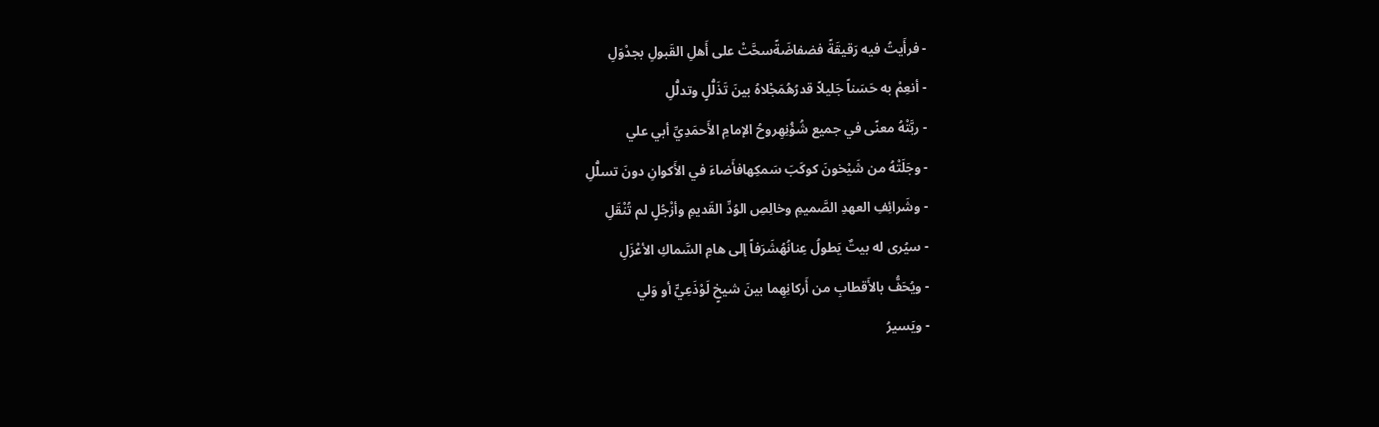- فرأَيتُ فيه رَقيقَةً فضفاضَةًسحَّتْ على أَهلِ القَبولِ بجدْوَلِ
- أنعِمْ به حَسَناً جَليلاً قدرُهُمَجْلاهُ بينَ تَذَلُّلٍ وتدلُّلِ
- ربَّتْهُ معنًى في جميع شُؤُنِهِروحُ الإمامِ الأَحمَدِيِّ أبي علي
- وجَلَتْهُ من شَيْخونَ كوكَبَ سَمكِهافأَضاءَ في الأَكوانِ دونَ تسلُّلِ
- وشَرائِفِ العهدِ الصَّميمِ وخالِصِ الوُدِّ القَديمِ وأزْجُلٍ لم تُنْقَلِ
- سيُرى له بيتٌ يَطولُ عِنانُهُشَرَفاً إلى هامِ السَّماكِ الأعْزَلِ
- ويُحَفُّ بالأَقطابِ من أَركانِهِما بينَ شيخٍ لَوْذَعِيٍّ أو وَلي
- ويَسيرُ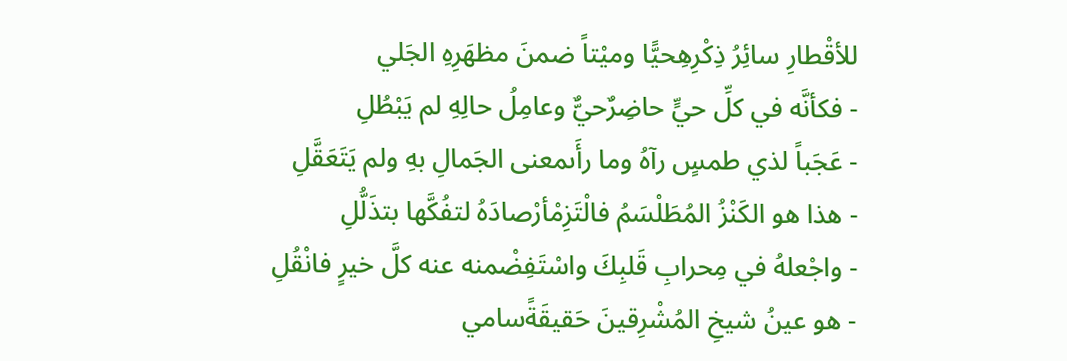للأقْطارِ سائِرُ ذِكْرِهِحيًّا وميْتاً ضمنَ مظهَرِهِ الجَلي
- فكأنَّه في كلِّ حيٍّ حاضِرٌحيٌّ وعامِلُ حالِهِ لم يَبْطُلِ
- عَجَباً لذي طمسٍ رآهُ وما رأَىمعنى الجَمالِ بهِ ولم يَتَعَقَّلِ
- هذا هو الكَنْزُ المُطَلْسَمُ فالْتَزِمْأرْصادَهُ لتفُكَّها بتذَلُّلِ
- واجْعلهُ في مِحرابِ قَلبِكَ واسْتَفِضْمنه عنه كلَّ خيرٍ فانْقُلِ
- هو عينُ شيخِ المُشْرِقينَ حَقيقَةًسامي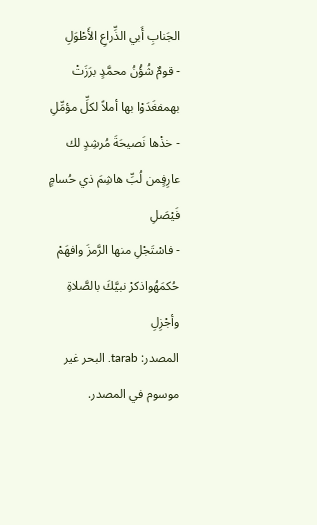الجَنابِ أَبي الذِّراعِ الأَطْوَلِ
- قومٌ شُؤُنُ محمَّدٍ برَزَتْ بهمفغَدَوْا بها أملاً لكلِّ مؤمِّلِ
- خذْها نَصيحَةَ مُرشِدٍ لك عارِفٍمن لُبِّ هاشِمَ ذي حُسامٍ فَيْصَلِ
- فاسْتَجْلِ منها الرَّمزَ وافهَمْ حُكمَهُواذكرْ نبيَّكَ بالصَّلاةِ وأجْزِلِ
المصدر: tarab. البحر غير موسوم في المصدر.